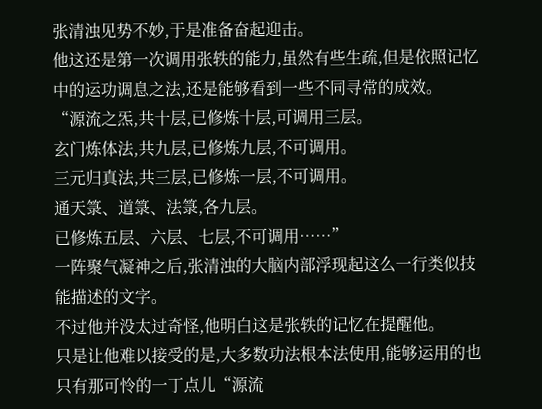张清浊见势不妙,于是准备奋起迎击。
他这还是第一次调用张轶的能力,虽然有些生疏,但是依照记忆中的运功调息之法,还是能够看到一些不同寻常的成效。
“源流之炁,共十层,已修炼十层,可调用三层。
玄门炼体法,共九层,已修炼九层,不可调用。
三元归真法,共三层,已修炼一层,不可调用。
通天箓、道箓、法箓,各九层。
已修炼五层、六层、七层,不可调用……”
一阵聚气凝神之后,张清浊的大脑内部浮现起这么一行类似技能描述的文字。
不过他并没太过奇怪,他明白这是张轶的记忆在提醒他。
只是让他难以接受的是,大多数功法根本法使用,能够运用的也只有那可怜的一丁点儿“源流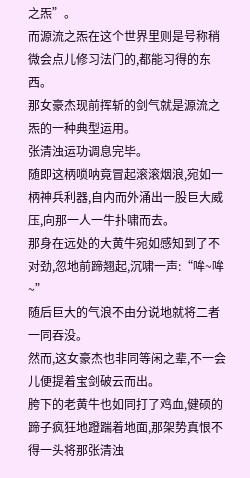之炁”。
而源流之炁在这个世界里则是号称稍微会点儿修习法门的,都能习得的东西。
那女豪杰现前挥斩的剑气就是源流之炁的一种典型运用。
张清浊运功调息完毕。
随即这柄唢呐竟冒起滚滚烟浪,宛如一柄神兵利器,自内而外涌出一股巨大威压,向那一人一牛扑啸而去。
那身在远处的大黄牛宛如感知到了不对劲,忽地前蹄翘起,沉啸一声:“哞~哞~”
随后巨大的气浪不由分说地就将二者一同吞没。
然而,这女豪杰也非同等闲之辈,不一会儿便提着宝剑破云而出。
胯下的老黄牛也如同打了鸡血,健硕的蹄子疯狂地蹬踹着地面,那架势真恨不得一头将那张清浊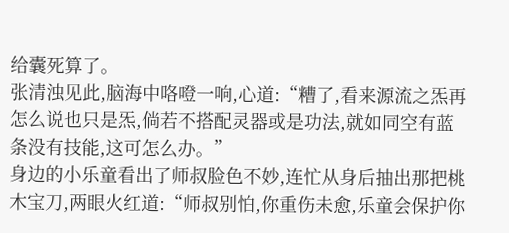给囊死算了。
张清浊见此,脑海中咯噔一响,心道:“糟了,看来源流之炁再怎么说也只是炁,倘若不搭配灵器或是功法,就如同空有蓝条没有技能,这可怎么办。”
身边的小乐童看出了师叔脸色不妙,连忙从身后抽出那把桃木宝刀,两眼火红道:“师叔别怕,你重伤未愈,乐童会保护你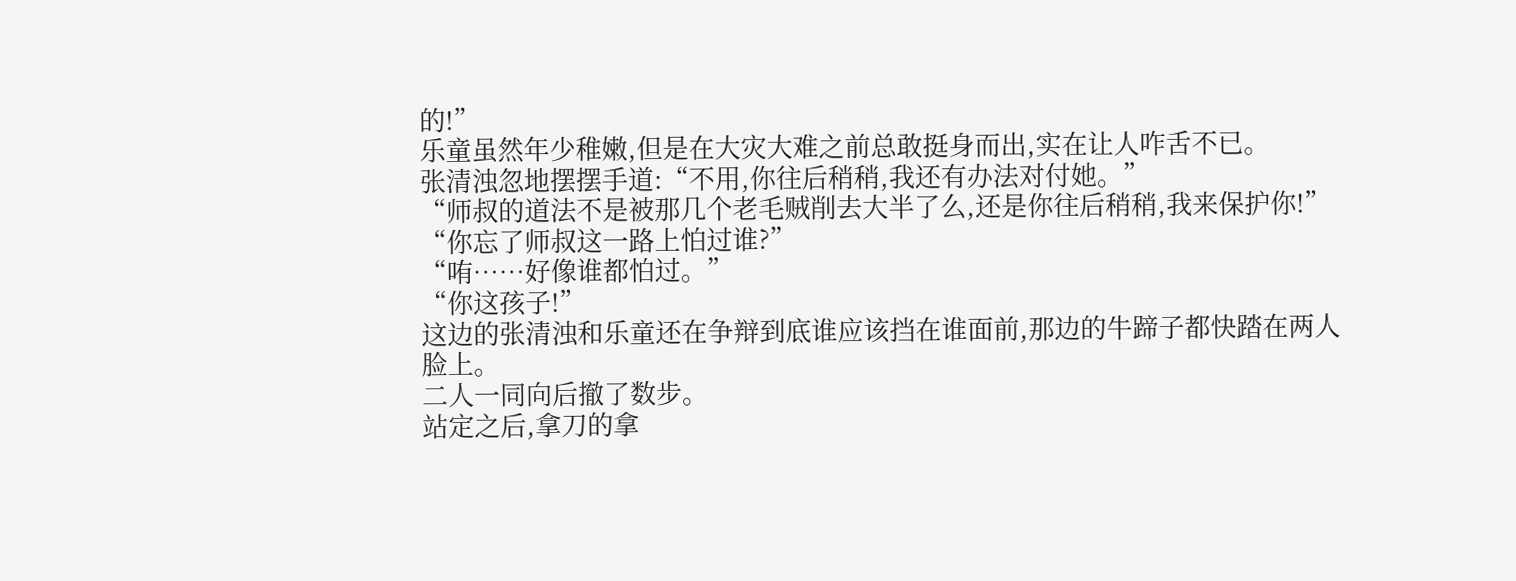的!”
乐童虽然年少稚嫩,但是在大灾大难之前总敢挺身而出,实在让人咋舌不已。
张清浊忽地摆摆手道:“不用,你往后稍稍,我还有办法对付她。”
“师叔的道法不是被那几个老毛贼削去大半了么,还是你往后稍稍,我来保护你!”
“你忘了师叔这一路上怕过谁?”
“哊……好像谁都怕过。”
“你这孩子!”
这边的张清浊和乐童还在争辩到底谁应该挡在谁面前,那边的牛蹄子都快踏在两人脸上。
二人一同向后撤了数步。
站定之后,拿刀的拿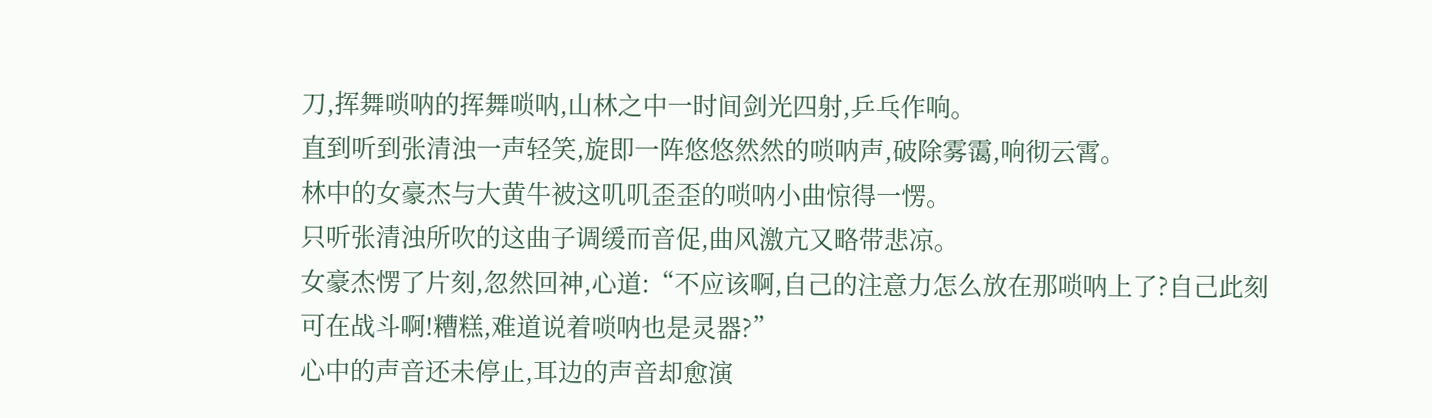刀,挥舞唢呐的挥舞唢呐,山林之中一时间剑光四射,乒乓作响。
直到听到张清浊一声轻笑,旋即一阵悠悠然然的唢呐声,破除雾霭,响彻云霄。
林中的女豪杰与大黄牛被这叽叽歪歪的唢呐小曲惊得一愣。
只听张清浊所吹的这曲子调缓而音促,曲风激亢又略带悲凉。
女豪杰愣了片刻,忽然回神,心道:“不应该啊,自己的注意力怎么放在那唢呐上了?自己此刻可在战斗啊!糟糕,难道说着唢呐也是灵器?”
心中的声音还未停止,耳边的声音却愈演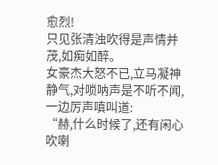愈烈!
只见张清浊吹得是声情并茂,如痴如醉。
女豪杰大怒不已,立马凝神静气,对唢呐声是不听不闻,一边厉声嗔叫道:
“赫,什么时候了,还有闲心吹喇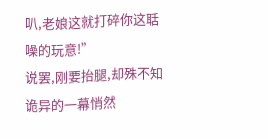叭,老娘这就打碎你这聒噪的玩意!”
说罢,刚要抬腿,却殊不知诡异的一幕悄然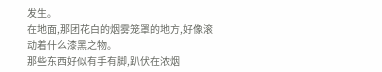发生。
在地面,那团花白的烟雾笼罩的地方,好像滚动着什么漆黑之物。
那些东西好似有手有脚,趴伏在浓烟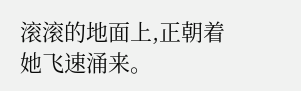滚滚的地面上,正朝着她飞速涌来。